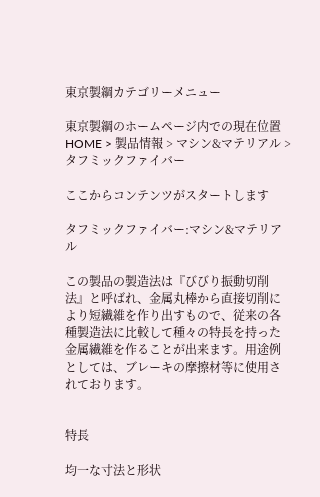東京製綱カテゴリーメニュー

東京製綱のホームページ内での現在位置
HOME > 製品情報 > マシン&マテリアル > タフミックファイバー

ここからコンテンツがスタートします

タフミックファイバー:マシン&マテリアル

この製品の製造法は『びびり振動切削法』と呼ばれ、金属丸棒から直接切削により短繊維を作り出すもので、従来の各種製造法に比較して種々の特長を持った金属繊維を作ることが出来ます。用途例としては、ブレーキの摩擦材等に使用されております。


特長

均一な寸法と形状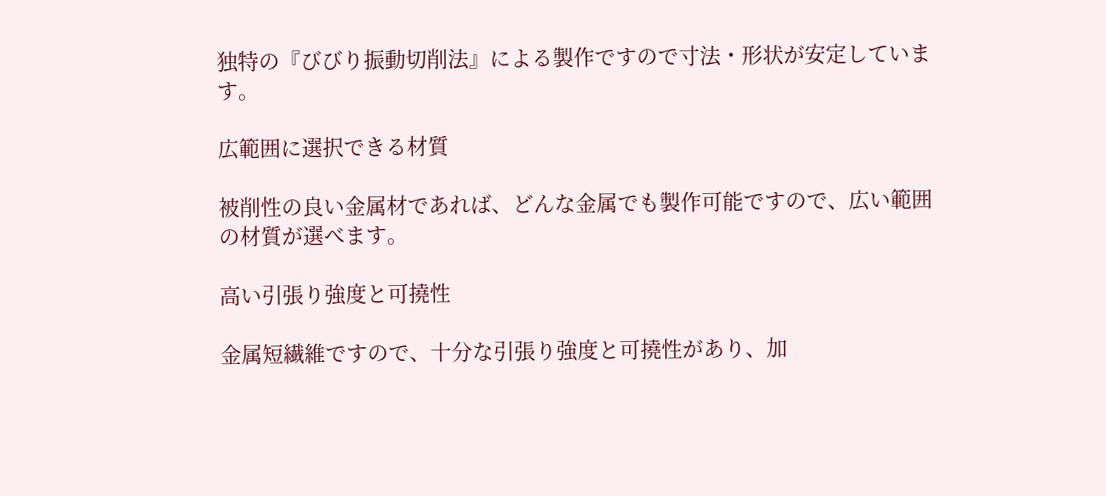独特の『びびり振動切削法』による製作ですので寸法・形状が安定しています。

広範囲に選択できる材質

被削性の良い金属材であれば、どんな金属でも製作可能ですので、広い範囲の材質が選べます。

高い引張り強度と可撓性

金属短繊維ですので、十分な引張り強度と可撓性があり、加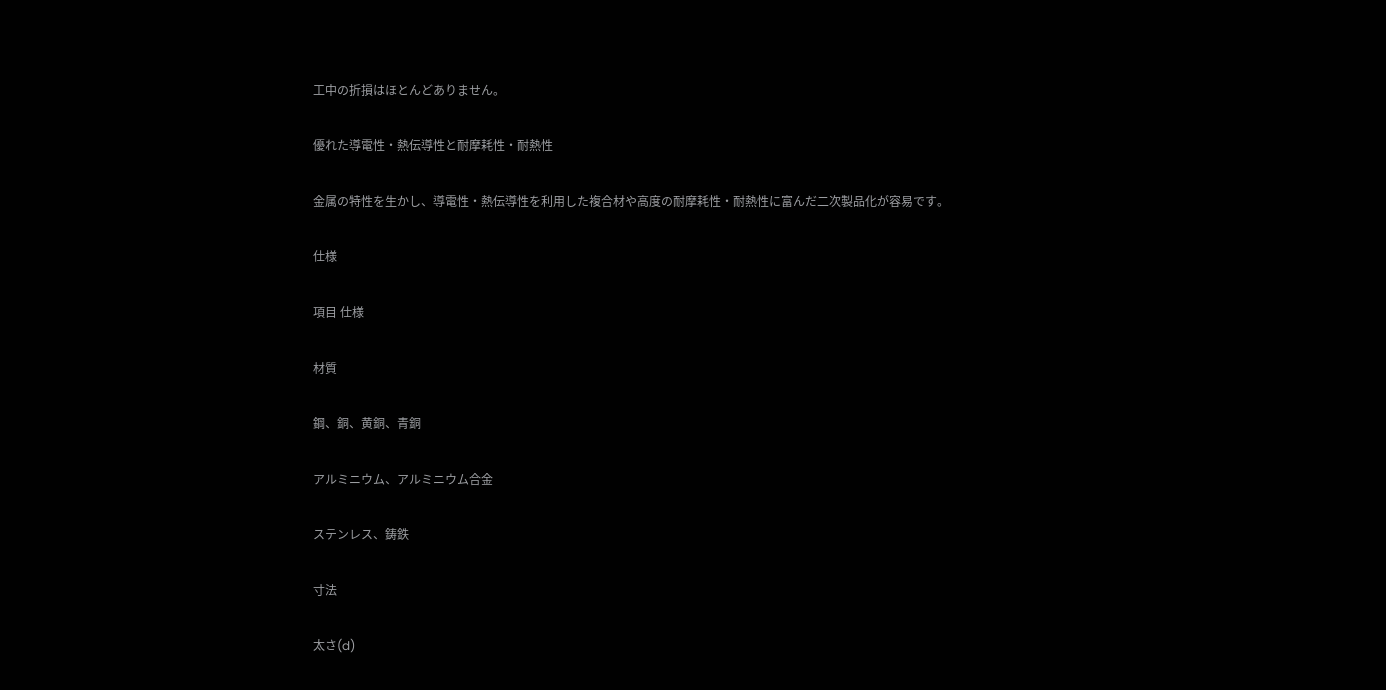工中の折損はほとんどありません。

優れた導電性・熱伝導性と耐摩耗性・耐熱性

金属の特性を生かし、導電性・熱伝導性を利用した複合材や高度の耐摩耗性・耐熱性に富んだ二次製品化が容易です。

仕様

項目 仕様

材質

鋼、銅、黄銅、青銅

アルミニウム、アルミニウム合金

ステンレス、鋳鉄

寸法

太さ(d)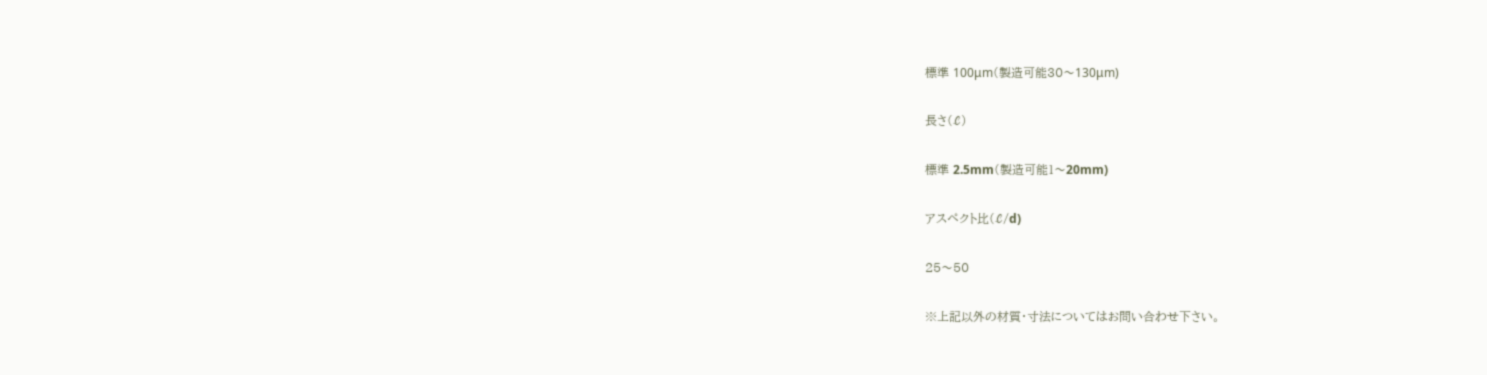標準 100μm(製造可能30〜130μm)

長さ(ℓ)

標準 2.5mm(製造可能1〜20mm)

アスペクト比(ℓ/d)

25〜50

※上記以外の材質・寸法についてはお問い合わせ下さい。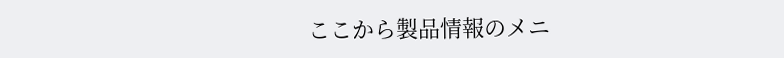ここから製品情報のメニ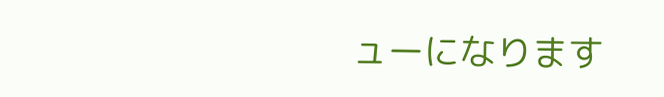ューになります